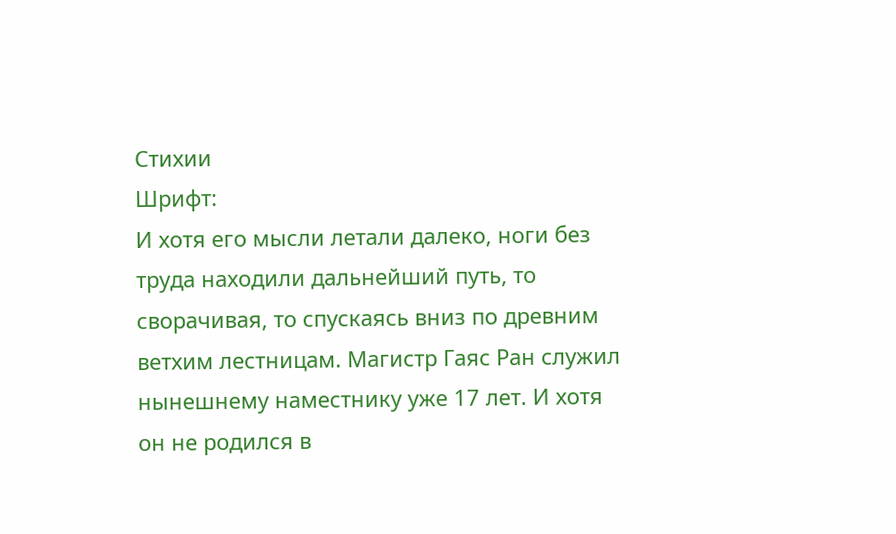Стихии
Шрифт:
И хотя его мысли летали далеко, ноги без труда находили дальнейший путь, то сворачивая, то спускаясь вниз по древним ветхим лестницам. Магистр Гаяс Ран служил нынешнему наместнику уже 17 лет. И хотя он не родился в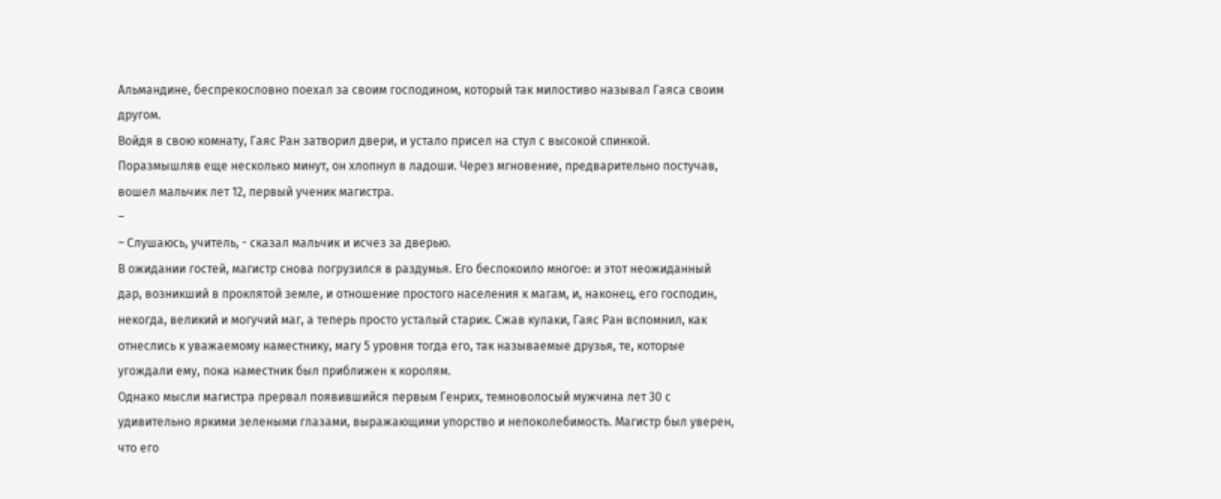Альмандине, беспрекословно поехал за своим господином, который так милостиво называл Гаяса своим другом.
Войдя в свою комнату, Гаяс Ран затворил двери, и устало присел на стул с высокой спинкой. Поразмышляв еще несколько минут, он хлопнул в ладоши. Через мгновение, предварительно постучав, вошел мальчик лет 12, первый ученик магистра.
–
– Слушаюсь, учитель, - сказал мальчик и исчез за дверью.
В ожидании гостей, магистр снова погрузился в раздумья. Его беспокоило многое: и этот неожиданный дар, возникший в проклятой земле, и отношение простого населения к магам, и, наконец, его господин, некогда, великий и могучий маг, а теперь просто усталый старик. Сжав кулаки, Гаяс Ран вспомнил, как отнеслись к уважаемому наместнику, магу 5 уровня тогда его, так называемые друзья, те, которые угождали ему, пока наместник был приближен к королям.
Однако мысли магистра прервал появившийся первым Генрих, темноволосый мужчина лет 30 с удивительно яркими зелеными глазами, выражающими упорство и непоколебимость. Магистр был уверен, что его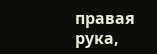правая рука,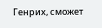Генрих, сможет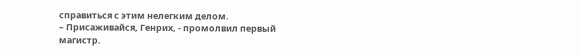справиться с этим нелегким делом.
– Присаживайся, Генрих, - промолвил первый магистр.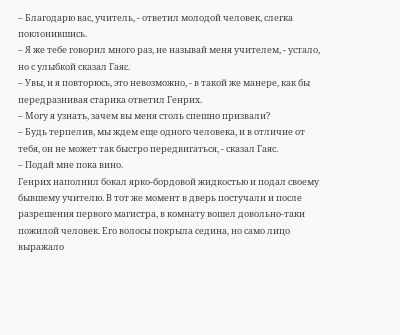– Благодарю вас, учитель, - ответил молодой человек, слегка поклонившись.
– Я же тебе говорил много раз, не называй меня учителем, - устало, но с улыбкой сказал Гаяс.
– Увы, и я повторюсь, это невозможно, - в такой же манере, как бы передразнивая старика ответил Генрих.
– Могу я узнать, зачем вы меня столь спешно призвали?
– Будь терпелив, мы ждем еще одного человека, и в отличие от тебя, он не может так быстро передвигаться, - сказал Гаяс.
– Подай мне пока вино.
Генрих наполнил бокал ярко-бордовой жидкостью и подал своему бывшему учителю. В тот же момент в дверь постучали и после разрешения первого магистра, в комнату вошел довольно-таки пожилой человек. Его волосы покрыла седина, но само лицо выражало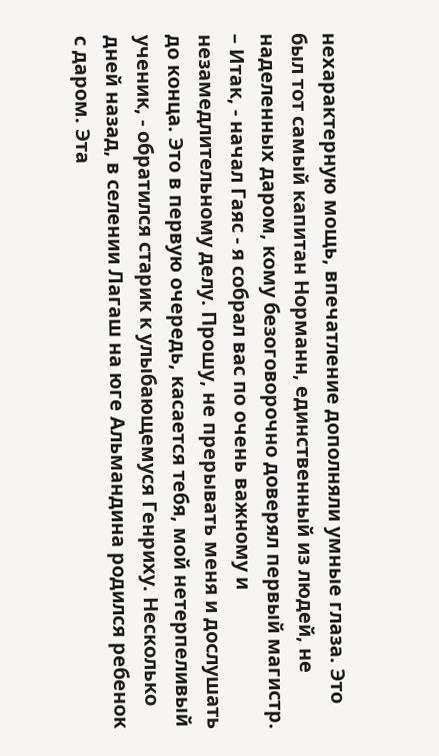нехарактерную мощь, впечатление дополняли умные глаза. Это был тот самый капитан Норманн, единственный из людей, не наделенных даром, кому безоговорочно доверял первый магистр.
– Итак, - начал Гаяс - я собрал вас по очень важному и незамедлительному делу. Прошу, не прерывать меня и дослушать до конца. Это в первую очередь, касается тебя, мой нетерпеливый ученик, - обратился старик к улыбающемуся Генриху. Несколько дней назад, в селении Лагаш на юге Альмандина родился ребенок с даром. Эта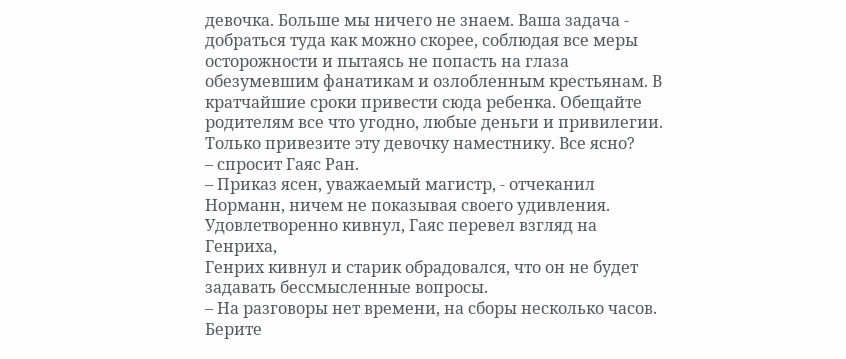девочка. Больше мы ничего не знаем. Ваша задача - добраться туда как можно скорее, соблюдая все меры осторожности и пытаясь не попасть на глаза обезумевшим фанатикам и озлобленным крестьянам. В кратчайшие сроки привести сюда ребенка. Обещайте родителям все что угодно, любые деньги и привилегии. Только привезите эту девочку наместнику. Все ясно?
– спросит Гаяс Ран.
– Приказ ясен, уважаемый магистр, - отчеканил Норманн, ничем не показывая своего удивления.
Удовлетворенно кивнул, Гаяс перевел взгляд на Генриха,
Генрих кивнул и старик обрадовался, что он не будет задавать бессмысленные вопросы.
– На разговоры нет времени, на сборы несколько часов. Берите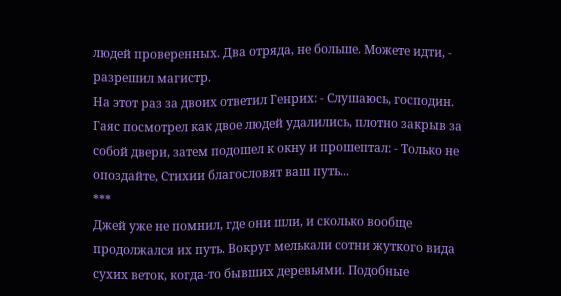людей проверенных. Два отряда, не больше. Можете идти, - разрешил магистр.
На этот раз за двоих ответил Генрих: - Слушаюсь, господин.
Гаяс посмотрел как двое людей удалились, плотно закрыв за собой двери, затем подошел к окну и прошептал: - Только не опоздайте, Стихии благословят ваш путь...
***
Джей уже не помнил, где они шли, и сколько вообще продолжался их путь. Вокруг мелькали сотни жуткого вида сухих веток, когда-то бывших деревьями. Подобные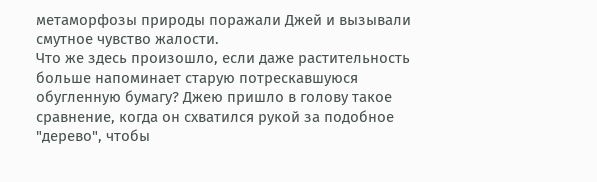метаморфозы природы поражали Джей и вызывали смутное чувство жалости.
Что же здесь произошло, если даже растительность больше напоминает старую потрескавшуюся обугленную бумагу? Джею пришло в голову такое сравнение, когда он схватился рукой за подобное "дерево", чтобы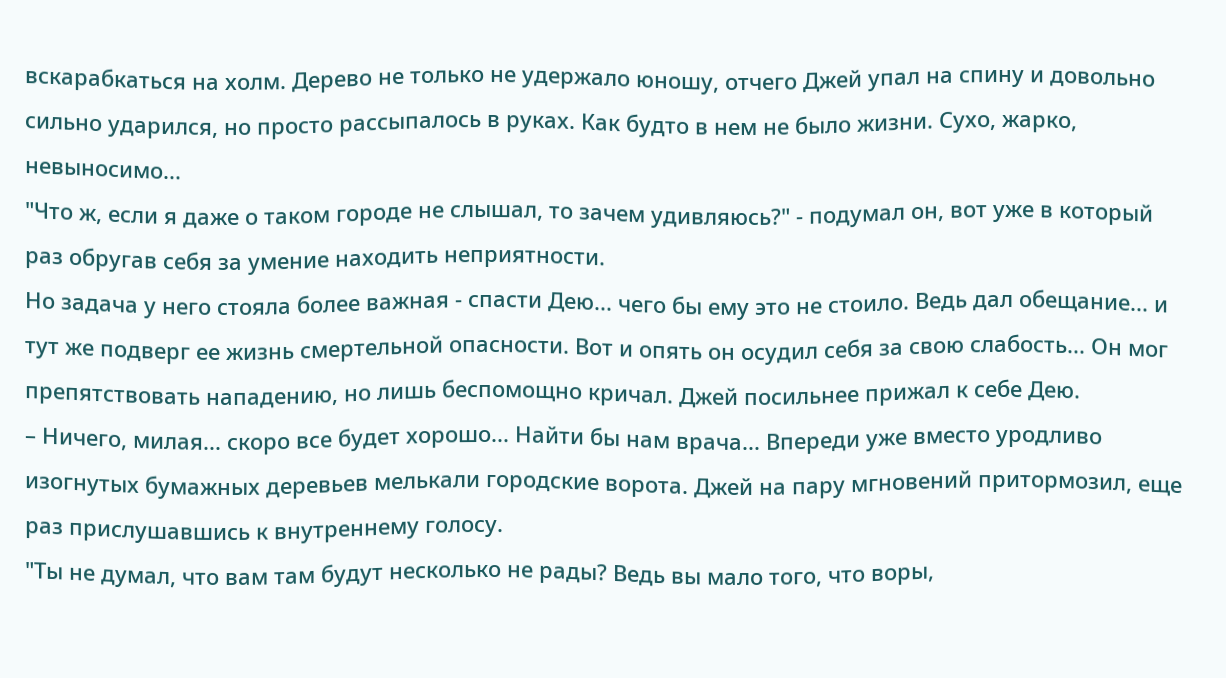вскарабкаться на холм. Дерево не только не удержало юношу, отчего Джей упал на спину и довольно сильно ударился, но просто рассыпалось в руках. Как будто в нем не было жизни. Сухо, жарко, невыносимо...
"Что ж, если я даже о таком городе не слышал, то зачем удивляюсь?" - подумал он, вот уже в который раз обругав себя за умение находить неприятности.
Но задача у него стояла более важная - спасти Дею... чего бы ему это не стоило. Ведь дал обещание... и тут же подверг ее жизнь смертельной опасности. Вот и опять он осудил себя за свою слабость... Он мог препятствовать нападению, но лишь беспомощно кричал. Джей посильнее прижал к себе Дею.
– Ничего, милая... скоро все будет хорошо... Найти бы нам врача... Впереди уже вместо уродливо изогнутых бумажных деревьев мелькали городские ворота. Джей на пару мгновений притормозил, еще раз прислушавшись к внутреннему голосу.
"Ты не думал, что вам там будут несколько не рады? Ведь вы мало того, что воры,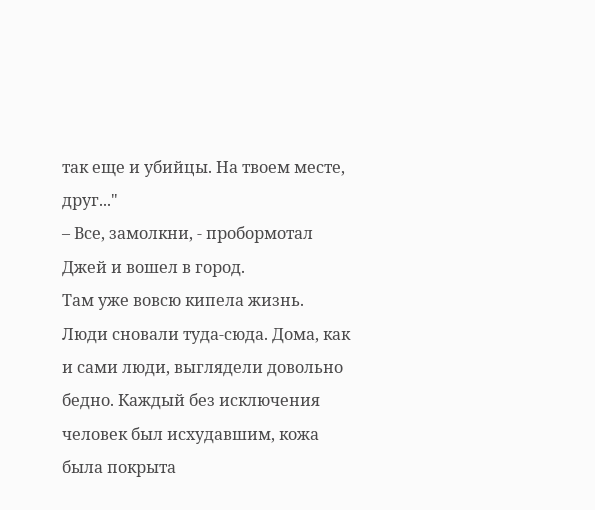так еще и убийцы. На твоем месте, друг..."
– Все, замолкни, - пробормотал Джей и вошел в город.
Там уже вовсю кипела жизнь. Люди сновали туда-сюда. Дома, как и сами люди, выглядели довольно бедно. Каждый без исключения человек был исхудавшим, кожа была покрыта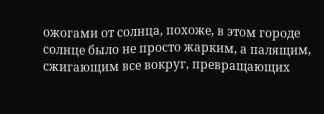ожогами от солнца, похоже, в этом городе солнце было не просто жарким, а палящим, сжигающим все вокруг, превращающих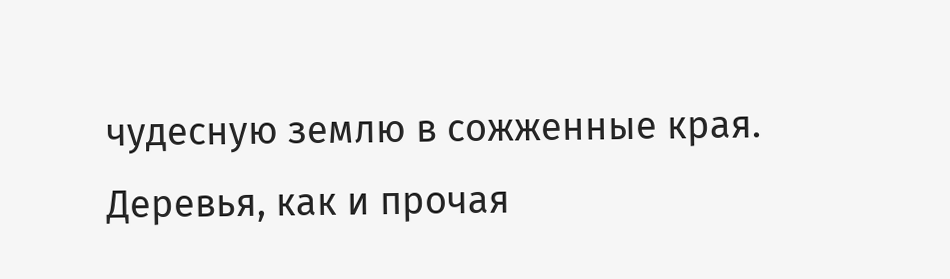чудесную землю в сожженные края. Деревья, как и прочая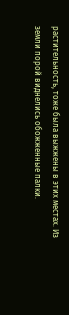растительность, тоже была выжжены в этих местах. Из земли порой виднелись обожженные палки.